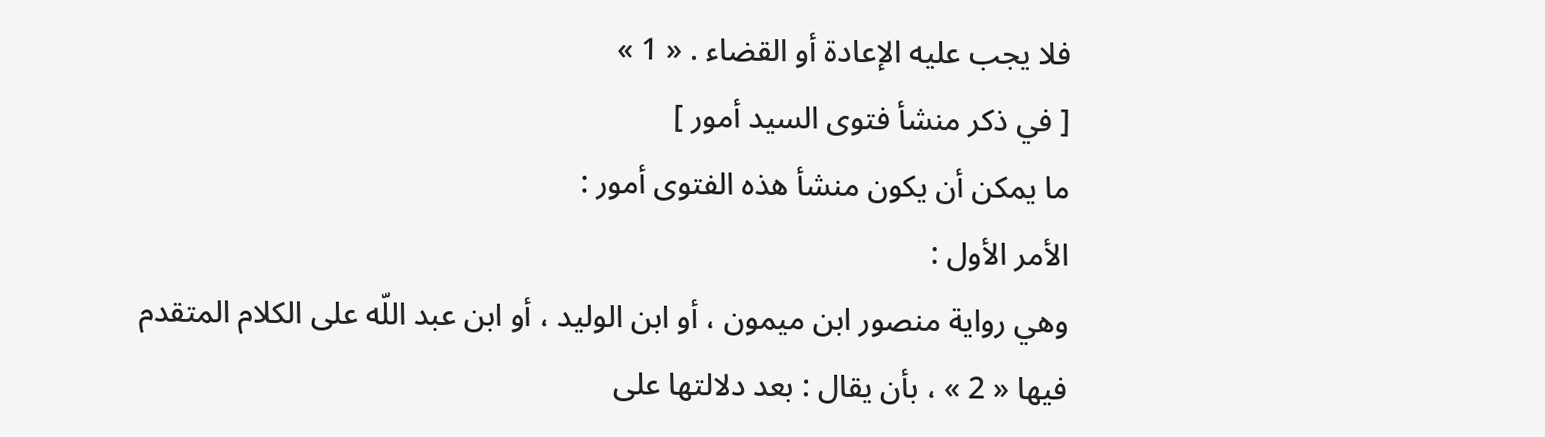فلا يجب عليه الإعادة أو القضاء . « 1 »
[ في ذكر منشأ فتوى السيد أمور ]
ما يمكن أن يكون منشأ هذه الفتوى أمور :
الأمر الأول :
وهي رواية منصور ابن ميمون ، أو ابن الوليد ، أو ابن عبد اللّه على الكلام المتقدم فيها « 2 » ، بأن يقال : بعد دلالتها على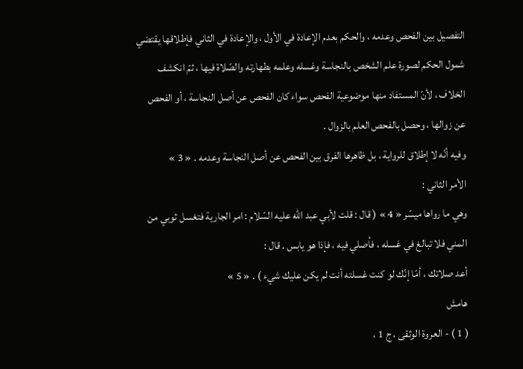التفصيل بين الفحص وعدمه ، والحكم بعدم الإعادة في الأول ، والإعادة في الثاني فإطلاقها يقتضي شمول الحكم لصورة علم الشخص بالنجاسة وغسله وعلمه بطهارته والصّلاة فيها ، ثمّ انكشف الخلاف ، لأنّ المستفاد منها موضوعية الفحص سواء كان الفحص عن أصل النجاسة ، أو الفحص عن زوالها ، وحصل بالفحص العلم بالزوال .
وفيه أنّه لا إطلاق للرواية ، بل ظاهرها الفرق بين الفحص عن أصل النجاسة وعدمه . « 3 »
الأمر الثاني :
وهي ما رواها ميسّر « 4 » ( قال : قلت لأبي عبد اللّه عليه السّلام : امر الجارية فتغسل ثوبي من المني فلا تبالغ في غسله ، فأصلي فيه ، فإذا هو يابس . قال :
أعد صلاتك ، أمّا إنّك لو كنت غسلته أنت لم يكن عليك شيء ) . « 5 »
هامش
( 1 ) - العروة الوثقى ، ج 1 ،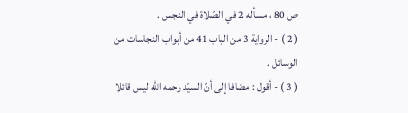ص 80 ، مسأله 2 في الصّلاة في النجس .
( 2 ) - الرواية 3 من الباب 41 من أبواب النجاسات من الوسائل .
( 3 ) - أقول : مضافا إلى أنّ السيّد رحمه اللّه ليس قائلا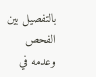بالتفصيل بين الفحص وعدمه في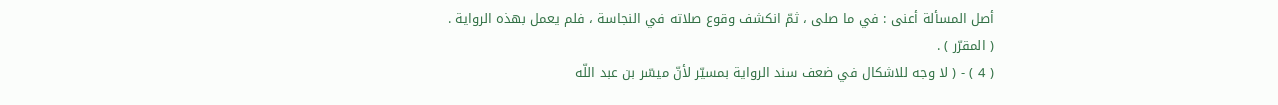أصل المسألة أعنى : في ما صلى ، ثمّ انكشف وقوع صلاته في النجاسة ، فلم يعمل بهذه الرواية .
( المقرّر ) .
( 4 ) - ( لا وجه للاشكال في ضعف سند الرواية بمسيّر لأنّ ميسّر بن عبد اللّه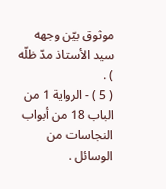موثوق بيّن وجهه سيد الأستاذ مدّ ظلّه ) .
( 5 ) - الرواية 1 من الباب 18 من أبواب النجاسات من الوسائل .